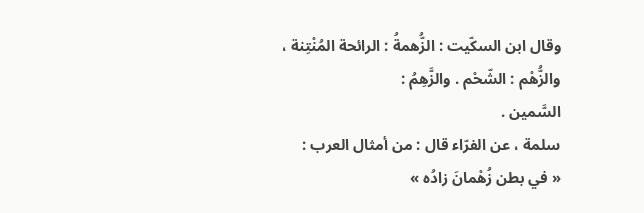وقال ابن السكّيت : الزُّهمةُ : الرائحة المُنْتِنة ، والزُّهْم : الشّحْم . والزَّهِمُ :
السَّمين .
سلمة ، عن الفرّاء قال : من أمثال العرب :
« في بطن زُهْمانَ زادُه »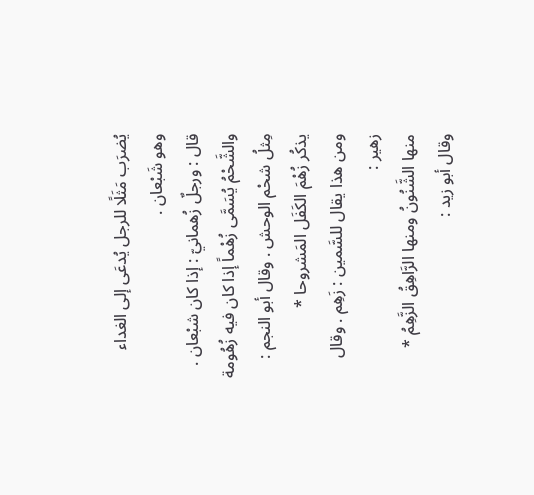يُضرَب مَثَلًا للرجل يُدعَى إلى الغداء وهو شَبْعان .
قال : ورجلٌ زُهمانيّ : إذا كان شبْعان .
والشَّحْمُ يُسَمَّى زُهْماً إذا كان فيه زُهُومة مِثلُ شحْم الوحش . وقال أبو النجم :
يذكُر زُهْمَ الكَفَل المَشروحا *
ومن هذا يقال للسَّمين : زَهِم . وقال زهير :
منها الشَّنُونُ ومنها الرَّاهِقُ الزَّهِمُ *
وقال أبو زيد :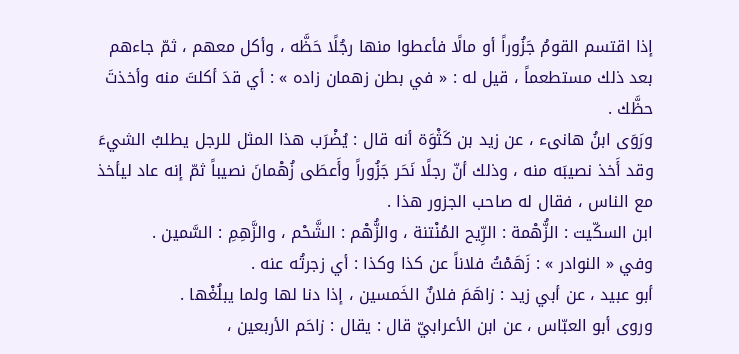إذا اقتسم القومُ جَزُوراً أو مالًا فأعطوا منها رجُلًا حَظَّه ، وأكل معهم ، ثمّ جاءهم بعد ذلك مستطعماً ، قيل له : « في بطن زهمان زاده » : أي قدَ أكلتَ منه وأخذتَ حظَّك .
ورَوَى ابنُ هانىء ، عن زيد بن كَثْوَة أنه قال : يُضْرَب هذا المثل للرجل يطلبُ الشيءَ وقد أَخذ نصيبَه منه ، وذلك أنّ رجلًا نَحَر جَزُوراً وأَعطَى زُهْمانَ نصيباً ثمّ إنه عاد ليأخذ مع الناس ، فقال له صاحب الجزور هذا .
ابن السكّيت : الزُّهْمة : الرِّيح المُنْتنة ، والزُّهْم : الشَّحْم ، والزَّهِمِ : السَّمين .
وفي « النوادر » : زَهَمْتُ فلاناً عن كذا وكذا : أي زجرتُه عنه .
أبو عبيد ، عن أبي زيد : زاهَمَ فلانٌ الخَمسين ، إذا دنا لها ولما يبلُغْها .
وروى أبو العبّاس ، عن ابن الأعرابيّ قال : يقال : زاحَم الأربعين ،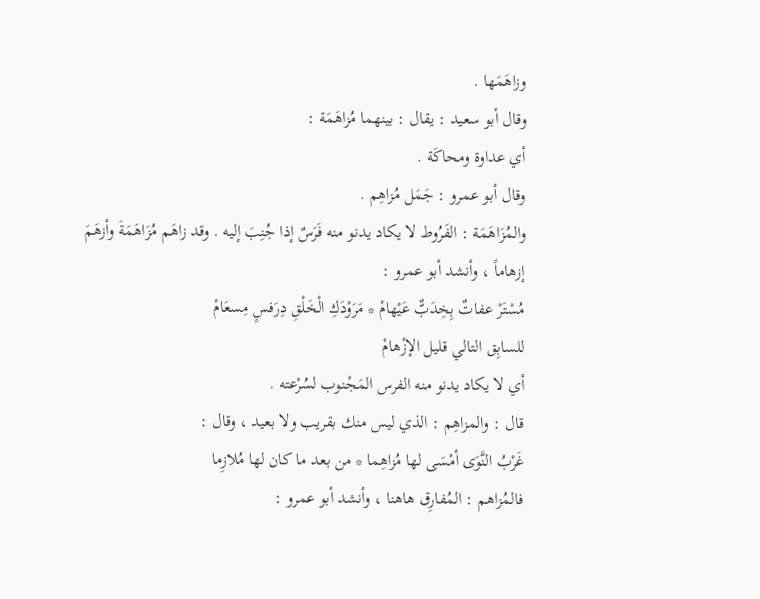وزاهَمَها .
وقال أبو سعيد : يقال : بينهما مُزاهَمَة :
أي عداوة ومحاكَة .
وقال أبو عمرو : جَمَل مُزاهِم .
والمُزَاهَمَة : الفَرُوط لا يكاد يدنو منه فَرَسٌ إذا جُنِبَ إليه . وقد زاهَم مُزَاهَمَةَ وأزهَمَ إزهاماً ، وأنشد أبو عمرو :
مُسْتَرْ عفاتٌ بِخِدَبٌّ عَيْهامْ * مَرَوْدَكِ الْخَلْقِ دِرَفسٍ مِسعَامْ
للسابِق التالي قليل الإزْهامْ
أي لا يكاد يدنو منه الفرس المَجْنوب لسُرْعته .
قال : والمزاهِم : الذي ليس منك بقريب ولا بعيد ، وقال :
غَرْبُ النَّوَى أمْسَى لها مُزاهِما * من بعد ما كان لها مُلازِما
فالمُزاهم : المُفارِق هاهنا ، وأنشد أبو عمرو :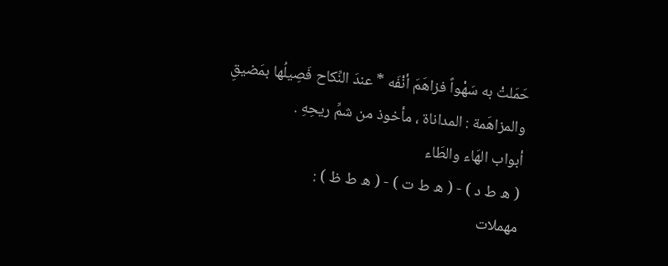حَمَلتْ به سَهْواً فزاهَمَ أنْفَه * عندَ النِّكاح فَصِيلُها بمَضيقِ
والمزاهَمة : المداناة ، مأخوذ من شمِّ ريحِهِ .
أبواب الهَاء والطَاء
( ه ط د ) - ( ه ط ت ) - ( ه ط ظ ) :
مهملات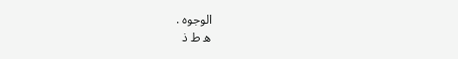الوجوه .
ه ط ذ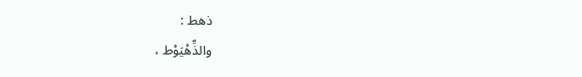ذهط :
والذِّهْيَوْط ،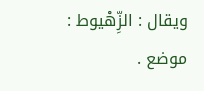ويقال : الزِّهْيوط : موضع .